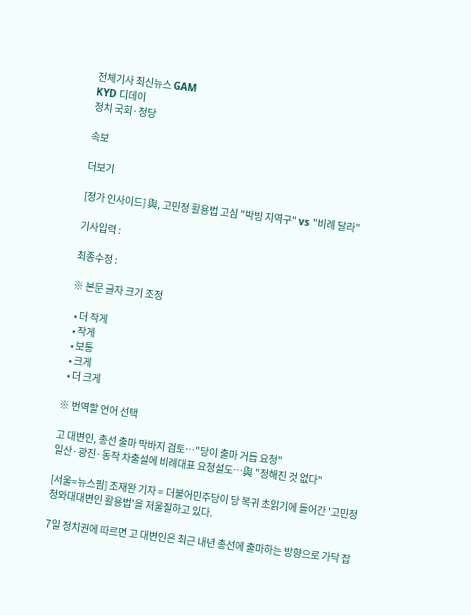전체기사 최신뉴스 GAM
KYD 디데이
정치 국회·정당

속보

더보기

[정가 인사이드] 與, 고민정 활용법 고심 "박빙 지역구" vs "비례 달라"

기사입력 :

최종수정 :

※ 본문 글자 크기 조정

  • 더 작게
  • 작게
  • 보통
  • 크게
  • 더 크게

※ 번역할 언어 선택

고 대변인, 총선 출마 막바지 검토…"당이 출마 거듭 요청"
일산·광진·동작 차출설에 비례대표 요청설도…與 "정해진 것 없다"

[서울=뉴스핌] 조재완 기자 = 더불어민주당이 당 복귀 초읽기에 들어간 '고민정 청와대대변인 활용법'을 저울질하고 있다.

7일 정치권에 따르면 고 대변인은 최근 내년 총선에 출마하는 방향으로 가닥 잡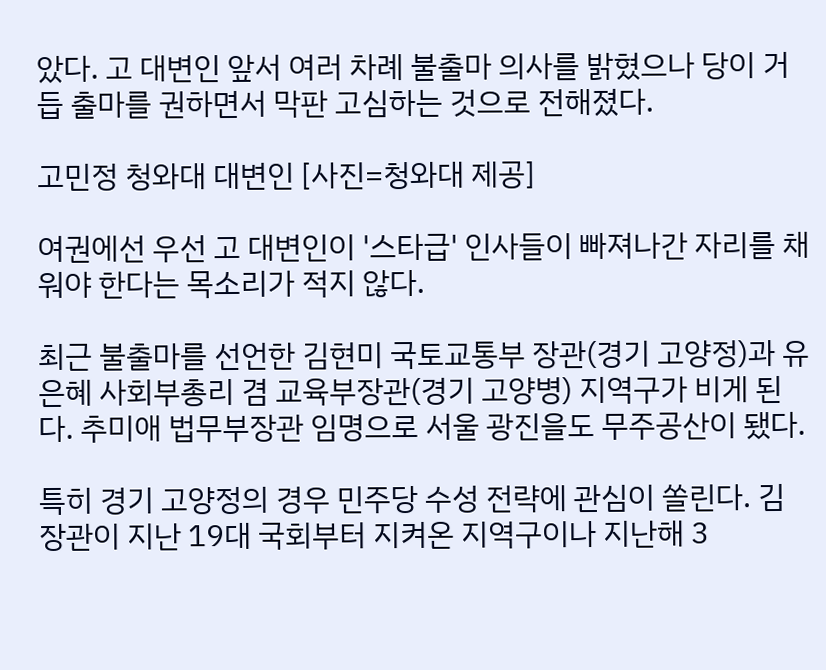았다. 고 대변인 앞서 여러 차례 불출마 의사를 밝혔으나 당이 거듭 출마를 권하면서 막판 고심하는 것으로 전해졌다.

고민정 청와대 대변인 [사진=청와대 제공]

여권에선 우선 고 대변인이 '스타급' 인사들이 빠져나간 자리를 채워야 한다는 목소리가 적지 않다.

최근 불출마를 선언한 김현미 국토교통부 장관(경기 고양정)과 유은혜 사회부총리 겸 교육부장관(경기 고양병) 지역구가 비게 된다. 추미애 법무부장관 임명으로 서울 광진을도 무주공산이 됐다.

특히 경기 고양정의 경우 민주당 수성 전략에 관심이 쏠린다. 김 장관이 지난 19대 국회부터 지켜온 지역구이나 지난해 3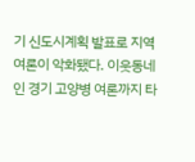기 신도시계획 발표로 지역 여론이 악화됐다. 이웃동네인 경기 고양병 여론까지 타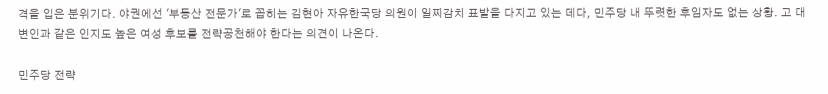격을 입은 분위기다. 야권에선 '부동산 전문가'로 꼽히는 김현아 자유한국당 의원이 일찌감치 표밭을 다지고 있는 데다, 민주당 내 뚜렷한 후임자도 없는 상황. 고 대변인과 같은 인지도 높은 여성 후보를 전략공천해야 한다는 의견이 나온다.

민주당 전략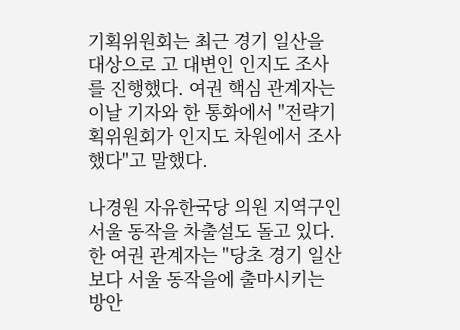기획위원회는 최근 경기 일산을 대상으로 고 대변인 인지도 조사를 진행했다. 여권 핵심 관계자는 이날 기자와 한 통화에서 "전략기획위원회가 인지도 차원에서 조사했다"고 말했다.

나경원 자유한국당 의원 지역구인 서울 동작을 차출설도 돌고 있다. 한 여권 관계자는 "당초 경기 일산보다 서울 동작을에 출마시키는 방안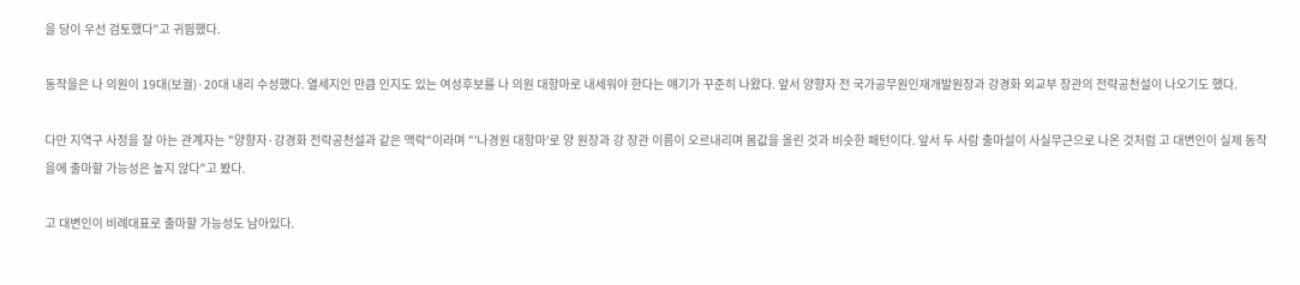을 당이 우선 검토했다"고 귀띔했다.

동작을은 나 의원이 19대(보궐)·20대 내리 수성했다. 열세지인 만큼 인지도 있는 여성후보를 나 의원 대항마로 내세워야 한다는 얘기가 꾸준히 나왔다. 앞서 양향자 전 국가공무원인재개발원장과 강경화 외교부 장관의 전략공천설이 나오기도 했다.

다만 지역구 사정을 잘 아는 관계자는 "양향자·강경화 전략공천설과 같은 맥락"이라며 "'나경원 대항마'로 양 원장과 강 장관 이름이 오르내리며 몸값을 올린 것과 비슷한 패턴이다. 앞서 두 사람 출마설이 사실무근으로 나온 것처럼 고 대변인이 실제 동작을에 출마할 가능성은 높지 않다"고 봤다.

고 대변인이 비례대표로 출마할 가능성도 남아있다.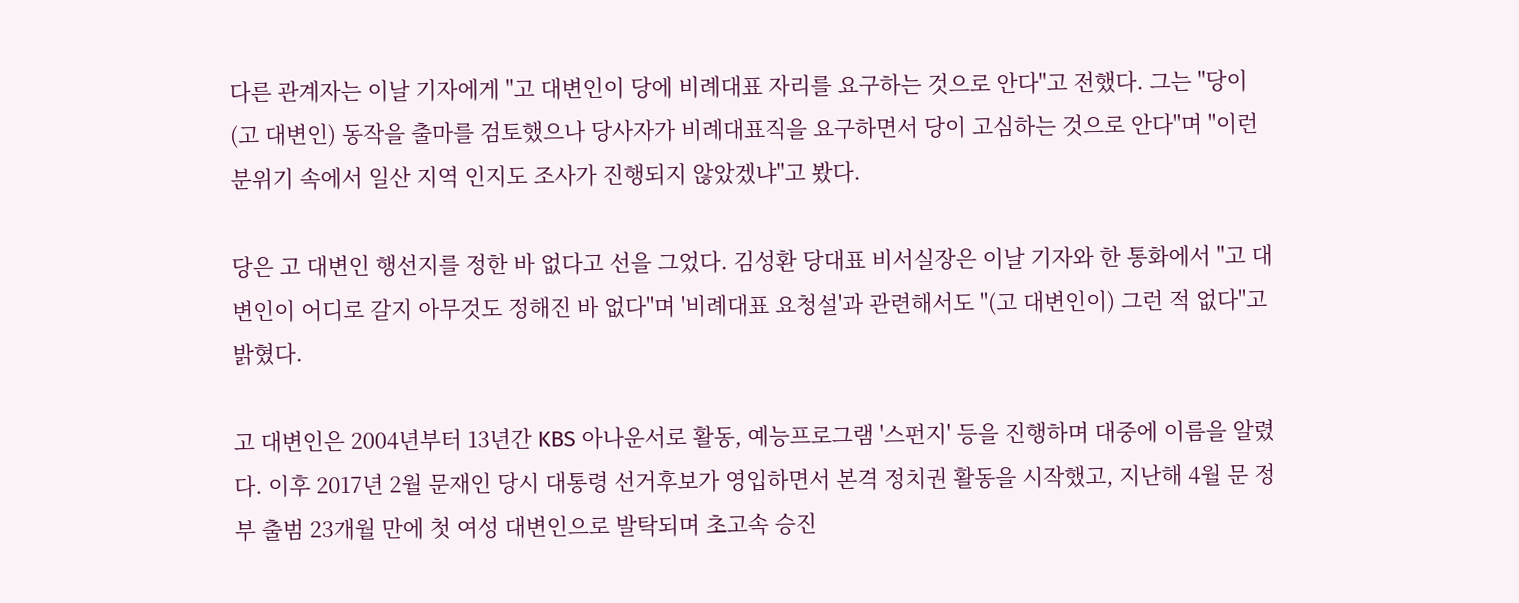다른 관계자는 이날 기자에게 "고 대변인이 당에 비례대표 자리를 요구하는 것으로 안다"고 전했다. 그는 "당이 (고 대변인) 동작을 출마를 검토했으나 당사자가 비례대표직을 요구하면서 당이 고심하는 것으로 안다"며 "이런 분위기 속에서 일산 지역 인지도 조사가 진행되지 않았겠냐"고 봤다.

당은 고 대변인 행선지를 정한 바 없다고 선을 그었다. 김성환 당대표 비서실장은 이날 기자와 한 통화에서 "고 대변인이 어디로 갈지 아무것도 정해진 바 없다"며 '비례대표 요청설'과 관련해서도 "(고 대변인이) 그런 적 없다"고 밝혔다.

고 대변인은 2004년부터 13년간 KBS 아나운서로 활동, 예능프로그램 '스펀지' 등을 진행하며 대중에 이름을 알렸다. 이후 2017년 2월 문재인 당시 대통령 선거후보가 영입하면서 본격 정치권 활동을 시작했고, 지난해 4월 문 정부 출범 23개월 만에 첫 여성 대변인으로 발탁되며 초고속 승진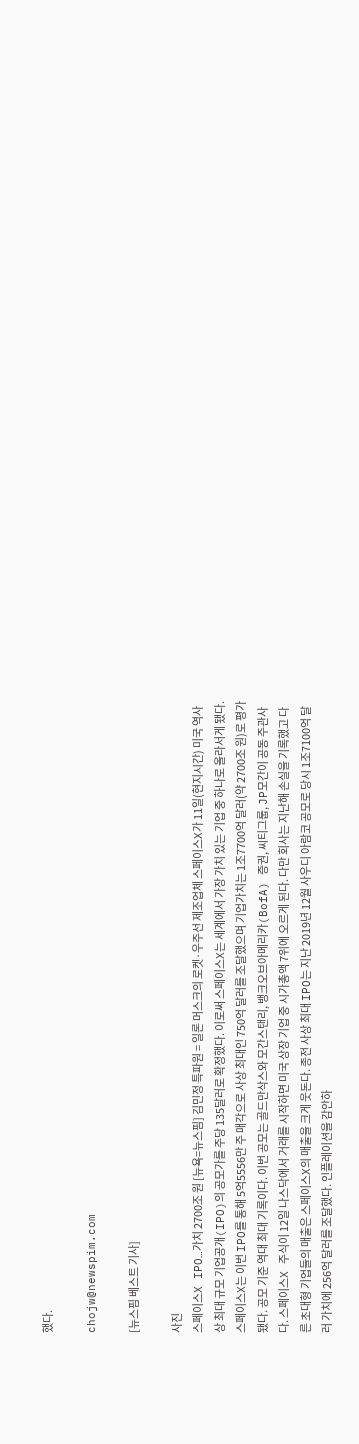했다.

chojw@newspim.com

[뉴스핌 베스트 기사]

사진
스페이스X IPO…가치 2700조 원 [뉴욕=뉴스핌] 김민정 특파원 = 일론 머스크의 로켓·우주선 제조업체 스페이스X가 11일(현지시간) 미국 역사상 최대 규모 기업공개(IPO)의 공모가를 주당 135달러로 확정했다. 이로써 스페이스X는 세계에서 가장 가치 있는 기업 중 하나로 올라서게 됐다. 스페이스X는 이번 IPO를 통해 5억5556만 주 매각으로 사상 최대인 750억 달러를 조달했으며 기업가치는 1조7700억 달러(약 2700조 원)로 평가됐다. 공모 기준 역대 최대 기록이다. 이번 공모는 골드만삭스와 모간스탠리, 뱅크오브아메리카(BofA) 증권, 씨티그룹, JP모간이 공동 주관사다. 스페이스X 주식이 12일 나스닥에서 거래를 시작하면 미국 상장 기업 중 시가총액 7위에 오르게 된다. 다만 회사는 지난해 손실을 기록했고 다른 초대형 기업들의 매출은 스페이스X의 매출을 크게 웃돈다. 종전 사상 최대 IPO는 지난 2019년 12월 사우디 아람코 공모로 당시 1조7100억 달러 가치에 256억 달러를 조달했다. 인플레이션을 감안하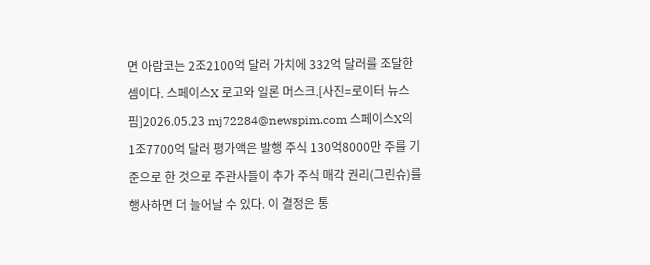면 아람코는 2조2100억 달러 가치에 332억 달러를 조달한 셈이다. 스페이스X 로고와 일론 머스크.[사진=로이터 뉴스핌]2026.05.23 mj72284@newspim.com 스페이스X의 1조7700억 달러 평가액은 발행 주식 130억8000만 주를 기준으로 한 것으로 주관사들이 추가 주식 매각 권리(그린슈)를 행사하면 더 늘어날 수 있다. 이 결정은 통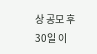상 공모 후 30일 이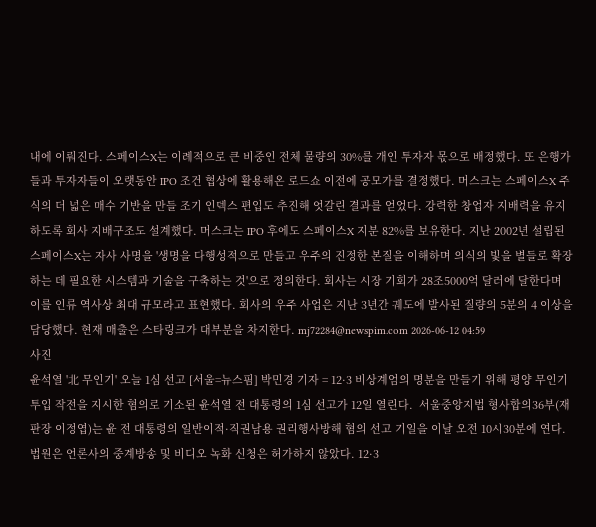내에 이뤄진다. 스페이스X는 이례적으로 큰 비중인 전체 물량의 30%를 개인 투자자 몫으로 배정했다. 또 은행가들과 투자자들이 오랫동안 IPO 조건 협상에 활용해온 로드쇼 이전에 공모가를 결정했다. 머스크는 스페이스X 주식의 더 넓은 매수 기반을 만들 조기 인덱스 편입도 추진해 엇갈린 결과를 얻었다. 강력한 창업자 지배력을 유지하도록 회사 지배구조도 설계했다. 머스크는 IPO 후에도 스페이스X 지분 82%를 보유한다. 지난 2002년 설립된 스페이스X는 자사 사명을 '생명을 다행성적으로 만들고 우주의 진정한 본질을 이해하며 의식의 빛을 별들로 확장하는 데 필요한 시스템과 기술을 구축하는 것'으로 정의한다. 회사는 시장 기회가 28조5000억 달러에 달한다며 이를 인류 역사상 최대 규모라고 표현했다. 회사의 우주 사업은 지난 3년간 궤도에 발사된 질량의 5분의 4 이상을 담당했다. 현재 매출은 스타링크가 대부분을 차지한다. mj72284@newspim.com 2026-06-12 04:59
사진
윤석열 '北 무인기' 오늘 1심 선고 [서울=뉴스핌] 박민경 기자 = 12·3 비상계엄의 명분을 만들기 위해 평양 무인기 투입 작전을 지시한 혐의로 기소된 윤석열 전 대통령의 1심 선고가 12일 열린다.  서울중앙지법 형사합의36부(재판장 이정엽)는 윤 전 대통령의 일반이적·직권남용 권리행사방해 혐의 선고 기일을 이날 오전 10시30분에 연다. 법원은 언론사의 중계방송 및 비디오 녹화 신청은 허가하지 않았다. 12·3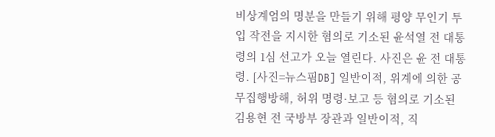비상계엄의 명분을 만들기 위해 평양 무인기 투입 작전을 지시한 혐의로 기소된 윤석열 전 대통령의 1심 선고가 오늘 열린다. 사진은 윤 전 대통령. [사진=뉴스핌DB] 일반이적, 위계에 의한 공무집행방해, 허위 명령·보고 등 혐의로 기소된 김용현 전 국방부 장관과 일반이적, 직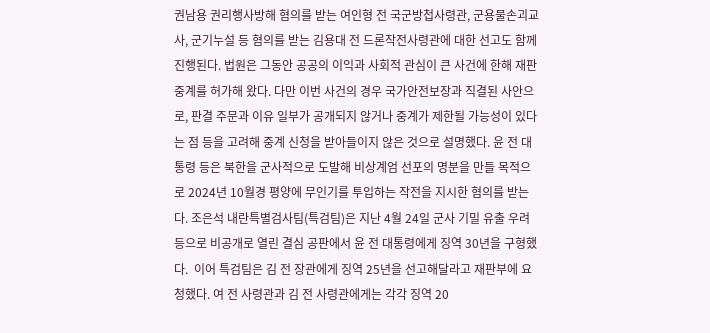권남용 권리행사방해 혐의를 받는 여인형 전 국군방첩사령관, 군용물손괴교사, 군기누설 등 혐의를 받는 김용대 전 드론작전사령관에 대한 선고도 함께 진행된다. 법원은 그동안 공공의 이익과 사회적 관심이 큰 사건에 한해 재판 중계를 허가해 왔다. 다만 이번 사건의 경우 국가안전보장과 직결된 사안으로, 판결 주문과 이유 일부가 공개되지 않거나 중계가 제한될 가능성이 있다는 점 등을 고려해 중계 신청을 받아들이지 않은 것으로 설명했다. 윤 전 대통령 등은 북한을 군사적으로 도발해 비상계엄 선포의 명분을 만들 목적으로 2024년 10월경 평양에 무인기를 투입하는 작전을 지시한 혐의를 받는다. 조은석 내란특별검사팀(특검팀)은 지난 4월 24일 군사 기밀 유출 우려 등으로 비공개로 열린 결심 공판에서 윤 전 대통령에게 징역 30년을 구형했다.  이어 특검팀은 김 전 장관에게 징역 25년을 선고해달라고 재판부에 요청했다. 여 전 사령관과 김 전 사령관에게는 각각 징역 20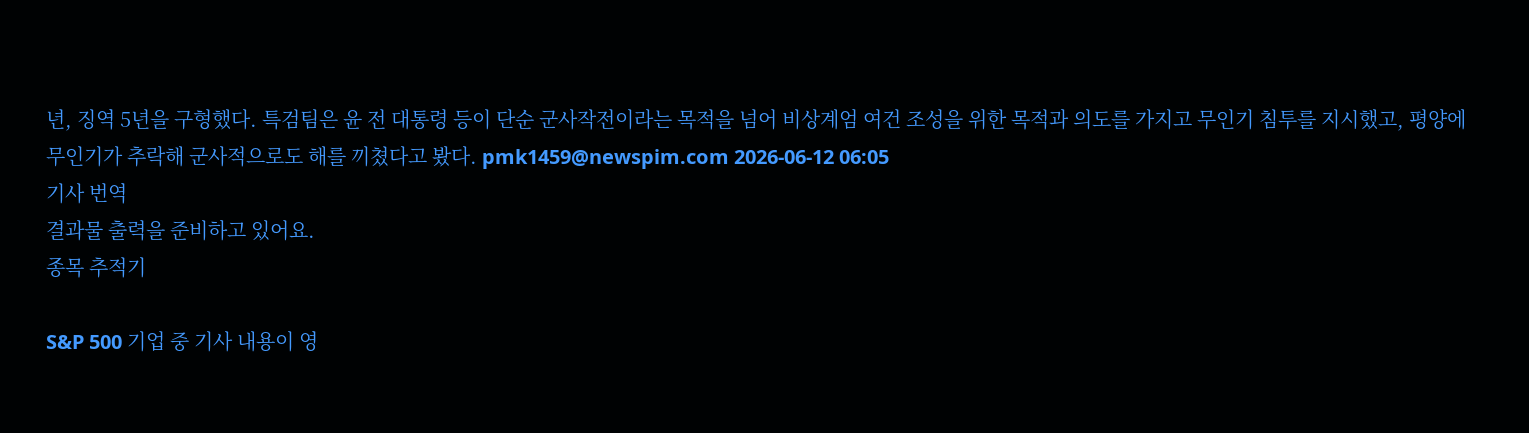년, 징역 5년을 구형했다. 특검팀은 윤 전 대통령 등이 단순 군사작전이라는 목적을 넘어 비상계엄 여건 조성을 위한 목적과 의도를 가지고 무인기 침투를 지시했고, 평양에 무인기가 추락해 군사적으로도 해를 끼쳤다고 봤다. pmk1459@newspim.com 2026-06-12 06:05
기사 번역
결과물 출력을 준비하고 있어요.
종목 추적기

S&P 500 기업 중 기사 내용이 영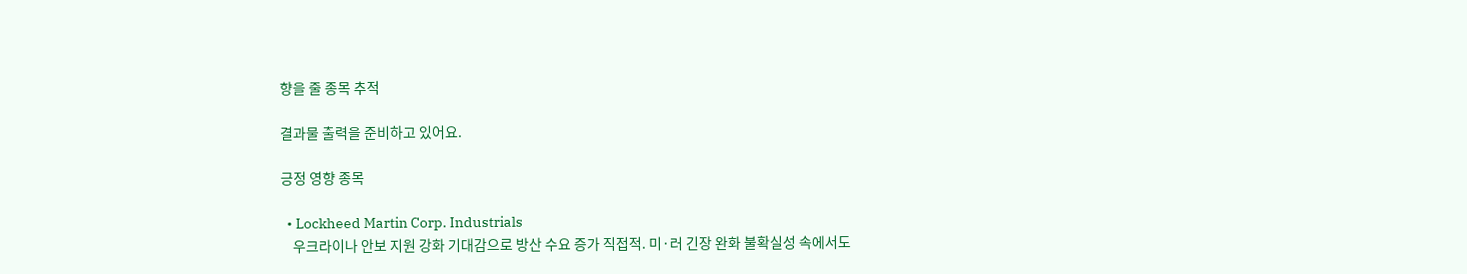향을 줄 종목 추적

결과물 출력을 준비하고 있어요.

긍정 영향 종목

  • Lockheed Martin Corp. Industrials
    우크라이나 안보 지원 강화 기대감으로 방산 수요 증가 직접적. 미·러 긴장 완화 불확실성 속에서도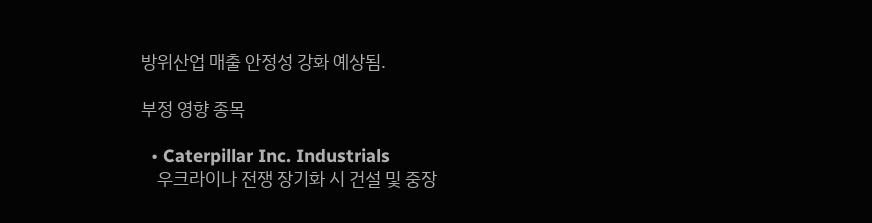방위산업 매출 안정성 강화 예상됨.

부정 영향 종목

  • Caterpillar Inc. Industrials
    우크라이나 전쟁 장기화 시 건설 및 중장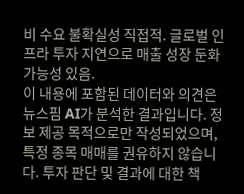비 수요 불확실성 직접적. 글로벌 인프라 투자 지연으로 매출 성장 둔화 가능성 있음.
이 내용에 포함된 데이터와 의견은 뉴스핌 AI가 분석한 결과입니다. 정보 제공 목적으로만 작성되었으며, 특정 종목 매매를 권유하지 않습니다. 투자 판단 및 결과에 대한 책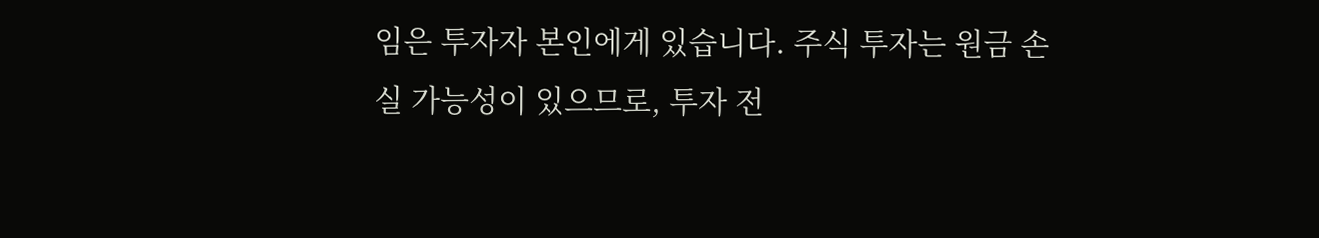임은 투자자 본인에게 있습니다. 주식 투자는 원금 손실 가능성이 있으므로, 투자 전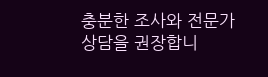충분한 조사와 전문가 상담을 권장합니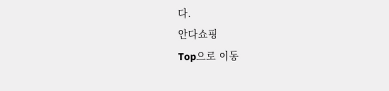다.
안다쇼핑
Top으로 이동